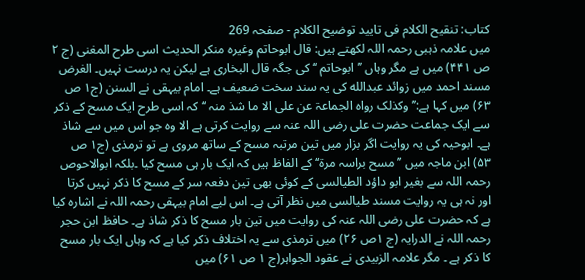کتاب: تنقیح الکلام فی تایید توضیح الکلام - صفحہ 269
میں علامہ ذہبی رحمہ اللہ لکھتے ہیں: قال ابوحاتم وغیرہ منکر الحدیث اسی طرح المغنی (ج ۲ ص ۴۴۱) میں ہے مگر وہاں ’’ابوحاتم ‘‘ کی جگہ قال البخاری ہے لیکن یہ درست نہیں۔ الغرض مسند احمد میں زوائد عبدالله کی یہ سند سخت ضعیف ہے۔ امام بیہقی نے السنن (ج۱ ص ۶۳) میں کہا ہے:’’ وکذلک رواہ الجماعۃ عن علی الا ما شذ منہ ‘‘ کہ اسی طرح ایک مسح کے ذکر سے ایک جماعت حضرت علی رضی اللہ عنہ سے روایت کرتی ہے الا وہ جو اس میں سے شاذ ہے۔ ابوحیہ کی یہ روایت اگر بزار میں تین مرتبہ مسح کے ساتھ مروی ہے تو ترمذی (ج۱ ص ۵۳) ابن ماجہ میں ’’ مسح براسہ مرۃ‘‘ کے الفاظ ہیں کہ ایک بار ہی مسح کیا ۔بلکہ ابوالاحوص رحمہ اللہ سے بغیر ابو داؤد الطیالسی کے کوئی بھی تین دفعہ سر کے مسح کا ذکر نہیں کرتا اور نہ ہی یہ روایت مسند طیالسی میں نظر آتی ہے۔ اس لیے امام بیہقی رحمہ اللہ نے اشارہ کیا ہے کہ حضرت علی رضی اللہ عنہ کی روایت میں تین بار مسح کا ذکر شاذ ہے۔ حافظ ابن حجر رحمہ اللہ نے الدرایہ (ج ۱ص ۲۶) میں ترمذی سے یہ اختلاف ذکر کیا ہے کہ وہاں ایک بار مسح کا ذکر ہے ۔ مگر علامہ الزبیدی نے عقود الجواہر(ج ۱ ص ۶۱) میں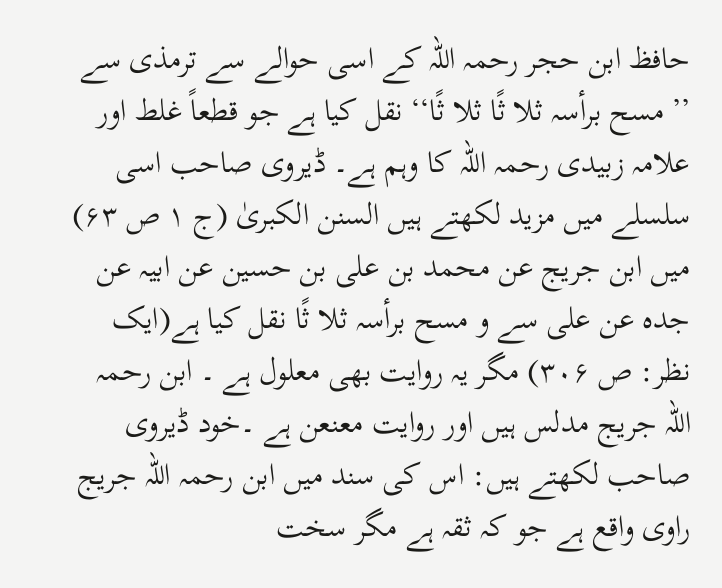حافظ ابن حجر رحمہ اللہ کے اسی حوالے سے ترمذی سے ’’ مسح برأسہ ثلا ثًا ثلا ثًا‘‘ نقل کیا ہے جو قطعاً غلط اور علامہ زبیدی رحمہ اللہ کا وہم ہے۔ ڈیروی صاحب اسی سلسلے میں مزید لکھتے ہیں السنن الکبریٰ (ج ۱ ص ۶۳) میں ابن جریج عن محمد بن علی بن حسین عن ابیہ عن جدہ عن علی سے و مسح برأسہ ثلا ثًا نقل کیا ہے(ایک نظر: ص ۳۰۶) مگر یہ روایت بھی معلول ہے ۔ ابن رحمہ اللہ جریج مدلس ہیں اور روایت معنعن ہے ۔خود ڈیروی صاحب لکھتے ہیں: اس کی سند میں ابن رحمہ اللہ جریج راوی واقع ہے جو کہ ثقہ ہے مگر سخت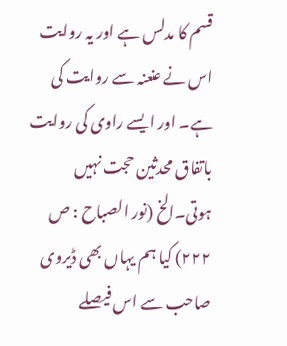قسم کا مدلس ہے اور یہ روایت اس نے عنعنہ سے روایت کی ہے۔ اور ایسے راوی کی روایت باتفاق محدثین حجت نہیں ہوتی۔الخ (نور الصباح : ص ۲۲۲) کیا ہم یہاں بھی ڈیروی صاحب سے اس فیصلے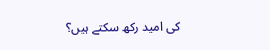کی امید رکھ سکتے ہیں؟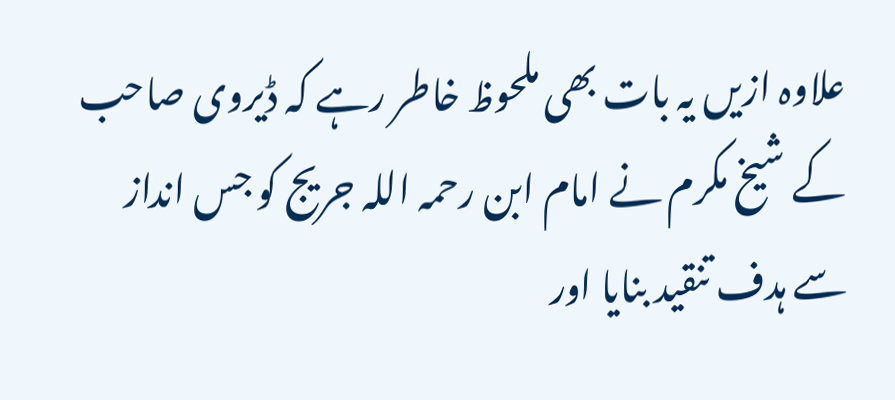علاوہ ازیں یہ بات بھی ملحوظ خاطر رہے کہ ڈیروی صاحب کے شیخ مکرم نے امام ابن رحمہ اللہ جریج کو جس انداز سے ہدف تنقید بنایا اور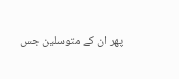پھر ان کے متوسلین جس